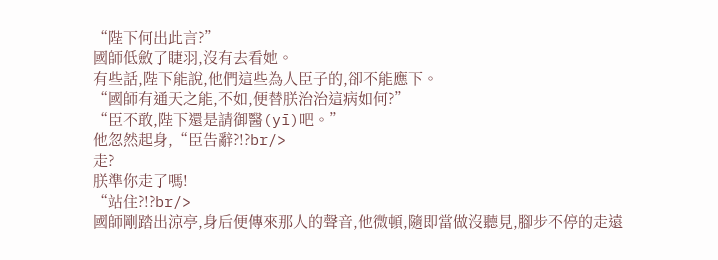“陛下何出此言?”
國師低斂了睫羽,沒有去看她。
有些話,陛下能說,他們這些為人臣子的,卻不能應下。
“國師有通天之能,不如,便替朕治治這病如何?”
“臣不敢,陛下還是請御醫(yī)吧。”
他忽然起身,“臣告辭?!?br/>
走?
朕準你走了嗎!
“站住?!?br/>
國師剛踏出涼亭,身后便傳來那人的聲音,他微頓,隨即當做沒聽見,腳步不停的走遠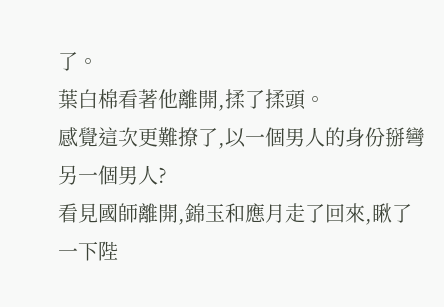了。
葉白棉看著他離開,揉了揉頭。
感覺這次更難撩了,以一個男人的身份掰彎另一個男人?
看見國師離開,錦玉和應月走了回來,瞅了一下陛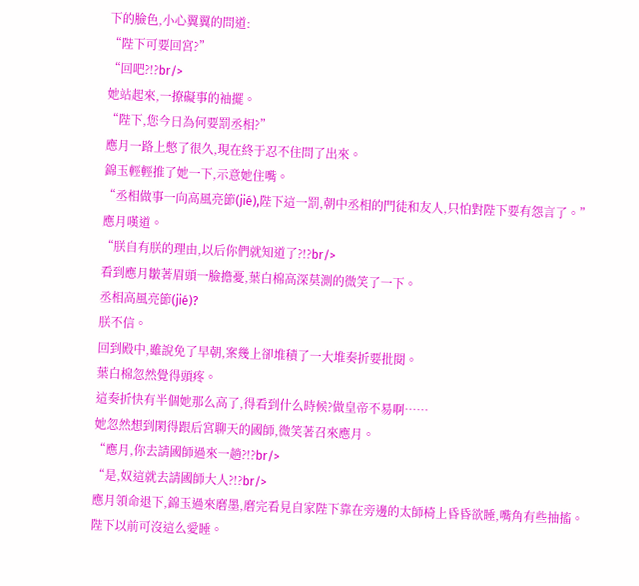下的臉色,小心翼翼的問道:
“陛下可要回宮?”
“回吧?!?br/>
她站起來,一撩礙事的袖擺。
“陛下,您今日為何要罰丞相?”
應月一路上憋了很久,現在終于忍不住問了出來。
錦玉輕輕推了她一下,示意她住嘴。
“丞相做事一向高風亮節(jié),陛下這一罰,朝中丞相的門徒和友人,只怕對陛下要有怨言了。”
應月嘆道。
“朕自有朕的理由,以后你們就知道了?!?br/>
看到應月皺著眉頭一臉擔憂,葉白棉高深莫測的微笑了一下。
丞相高風亮節(jié)?
朕不信。
回到殿中,雖說免了早朝,案幾上卻堆積了一大堆奏折要批閱。
葉白棉忽然覺得頭疼。
這奏折快有半個她那么高了,得看到什么時候?做皇帝不易啊……
她忽然想到閑得跟后宮聊天的國師,微笑著召來應月。
“應月,你去請國師過來一趟?!?br/>
“是,奴這就去請國師大人?!?br/>
應月領命退下,錦玉過來磨墨,磨完看見自家陛下靠在旁邊的太師椅上昏昏欲睡,嘴角有些抽搐。
陛下以前可沒這么愛睡。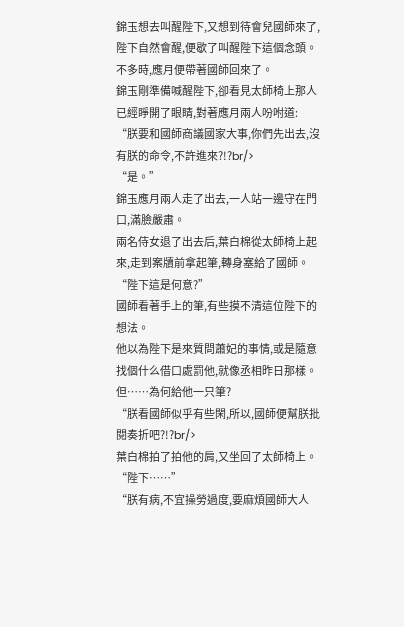錦玉想去叫醒陛下,又想到待會兒國師來了,陛下自然會醒,便歇了叫醒陛下這個念頭。
不多時,應月便帶著國師回來了。
錦玉剛準備喊醒陛下,卻看見太師椅上那人已經睜開了眼睛,對著應月兩人吩咐道:
“朕要和國師商議國家大事,你們先出去,沒有朕的命令,不許進來?!?br/>
“是。”
錦玉應月兩人走了出去,一人站一邊守在門口,滿臉嚴肅。
兩名侍女退了出去后,葉白棉從太師椅上起來,走到案牘前拿起筆,轉身塞給了國師。
“陛下這是何意?”
國師看著手上的筆,有些摸不清這位陛下的想法。
他以為陛下是來質問蕭妃的事情,或是隨意找個什么借口處罰他,就像丞相昨日那樣。
但……為何給他一只筆?
“朕看國師似乎有些閑,所以,國師便幫朕批閱奏折吧?!?br/>
葉白棉拍了拍他的肩,又坐回了太師椅上。
“陛下……”
“朕有病,不宜操勞過度,要麻煩國師大人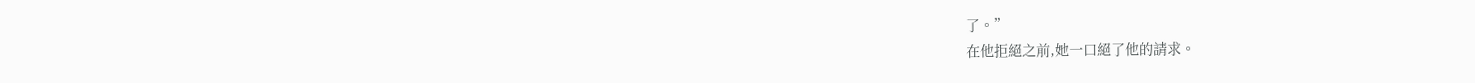了。”
在他拒絕之前,她一口絕了他的請求。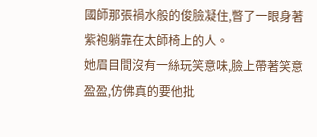國師那張禍水般的俊臉凝住,瞥了一眼身著紫袍躺靠在太師椅上的人。
她眉目間沒有一絲玩笑意味,臉上帶著笑意盈盈,仿佛真的要他批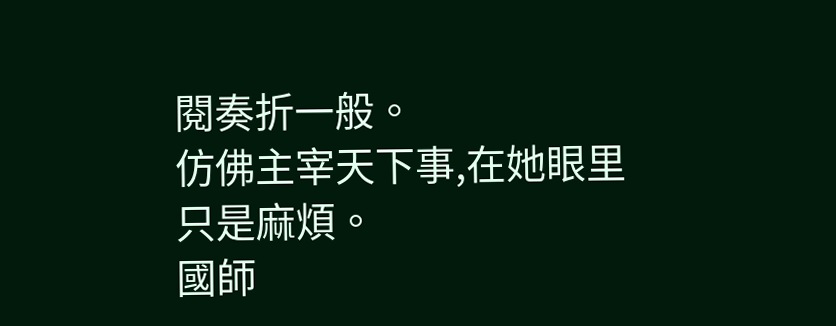閱奏折一般。
仿佛主宰天下事,在她眼里只是麻煩。
國師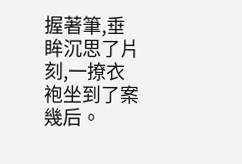握著筆,垂眸沉思了片刻,一撩衣袍坐到了案幾后。